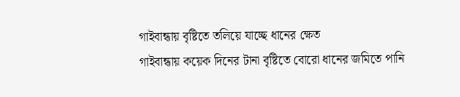গাইবান্ধায় বৃষ্টিতে তলিয়ে যাচ্ছে ধানের ক্ষেত
গাইবান্ধায় কয়েক দিনের টানা বৃষ্টিতে বোরো ধানের জমিতে পানি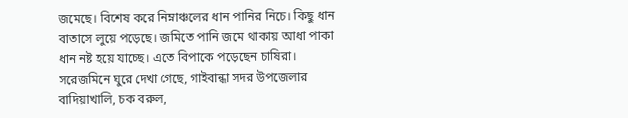জমেছে। বিশেষ করে নিম্নাঞ্চলের ধান পানির নিচে। কিছু ধান বাতাসে লুয়ে পড়েছে। জমিতে পানি জমে থাকায় আধা পাকা ধান নষ্ট হয়ে যাচ্ছে। এতে বিপাকে পড়েছেন চাষিরা।
সরেজমিনে ঘুরে দেখা গেছে, গাইবান্ধা সদর উপজেলার বাদিয়াখালি, চক বরুল,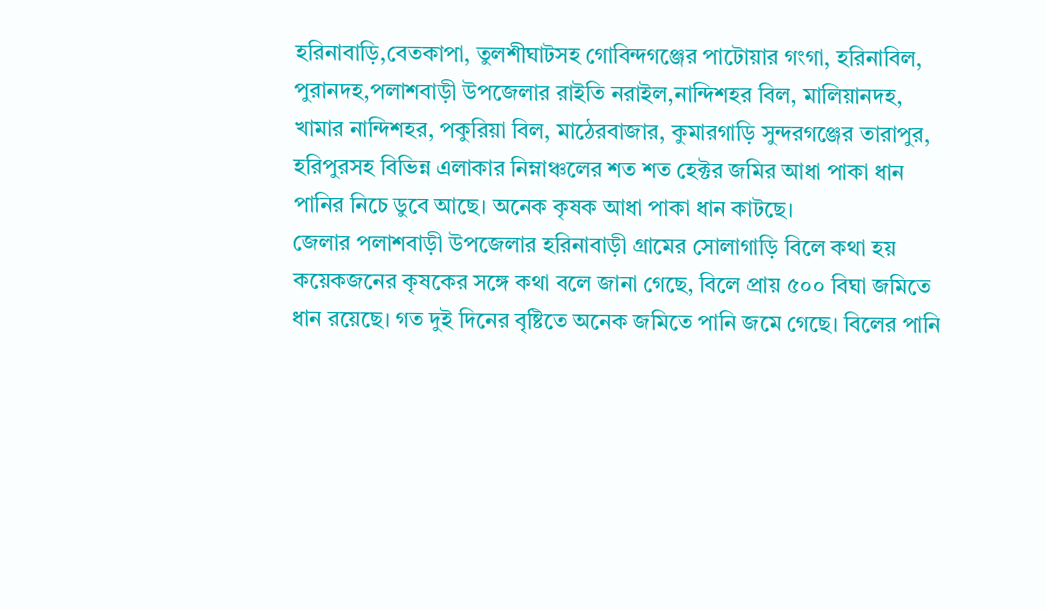হরিনাবাড়ি,বেতকাপা, তুলশীঘাটসহ গোবিন্দগঞ্জের পাটোয়ার গংগা, হরিনাবিল, পুরানদহ,পলাশবাড়ী উপজেলার রাইতি নরাইল,নান্দিশহর বিল, মালিয়ানদহ, খামার নান্দিশহর, পকুরিয়া বিল, মাঠেরবাজার, কুমারগাড়ি সুন্দরগঞ্জের তারাপুর, হরিপুরসহ বিভিন্ন এলাকার নিম্নাঞ্চলের শত শত হেক্টর জমির আধা পাকা ধান পানির নিচে ডুবে আছে। অনেক কৃষক আধা পাকা ধান কাটছে।
জেলার পলাশবাড়ী উপজেলার হরিনাবাড়ী গ্রামের সোলাগাড়ি বিলে কথা হয় কয়েকজনের কৃষকের সঙ্গে কথা বলে জানা গেছে, বিলে প্রায় ৫০০ বিঘা জমিতে ধান রয়েছে। গত দুই দিনের বৃষ্টিতে অনেক জমিতে পানি জমে গেছে। বিলের পানি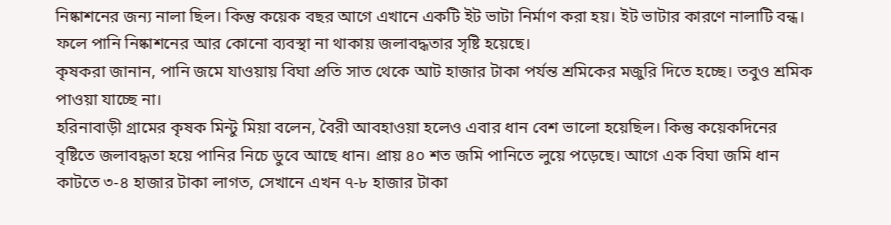নিষ্কাশনের জন্য নালা ছিল। কিন্তু কয়েক বছর আগে এখানে একটি ইট ভাটা নির্মাণ করা হয়। ইট ভাটার কারণে নালাটি বন্ধ। ফলে পানি নিষ্কাশনের আর কোনো ব্যবস্থা না থাকায় জলাবদ্ধতার সৃষ্টি হয়েছে।
কৃষকরা জানান, পানি জমে যাওয়ায় বিঘা প্রতি সাত থেকে আট হাজার টাকা পর্যন্ত শ্রমিকের মজুরি দিতে হচ্ছে। তবুও শ্রমিক পাওয়া যাচ্ছে না।
হরিনাবাড়ী গ্রামের কৃষক মিন্টু মিয়া বলেন, বৈরী আবহাওয়া হলেও এবার ধান বেশ ভালো হয়েছিল। কিন্তু কয়েকদিনের বৃষ্টিতে জলাবদ্ধতা হয়ে পানির নিচে ডুবে আছে ধান। প্রায় ৪০ শত জমি পানিতে লুয়ে পড়েছে। আগে এক বিঘা জমি ধান কাটতে ৩-৪ হাজার টাকা লাগত, সেখানে এখন ৭-৮ হাজার টাকা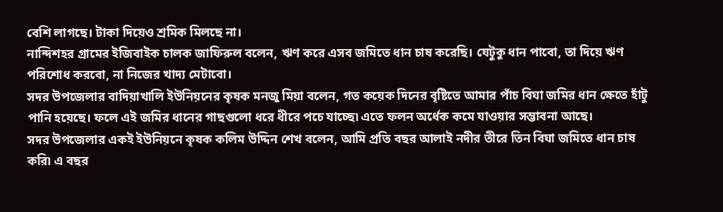বেশি লাগছে। টাকা দিয়েও শ্রমিক মিলছে না।
নান্দিশহর গ্রামের ইজিবাইক চালক জাফিরুল বলেন, ঋণ করে এসব জমিতে ধান চাষ করেছি। যেটুকু ধান পাবো, তা দিয়ে ঋণ পরিশোধ করবো, না নিজের খাদ্য মেটাবো।
সদর উপজেলার বাদিয়াখালি ইউনিয়নের কৃষক মনজু মিয়া বলেন, গত কয়েক দিনের বৃষ্টিতে আমার পাঁচ বিঘা জমির ধান ক্ষেতে হাঁটু পানি হয়েছে। ফলে এই জমির ধানের গাছগুলো ধরে ধীরে পচে যাচ্ছে৷ এতে ফলন অর্ধেক কমে যাওয়ার সম্ভাবনা আছে।
সদর উপজেলার একই ইউনিয়নে কৃষক কলিম উদ্দিন শেখ বলেন, আমি প্রতি বছর আলাই নদীর তীরে তিন বিঘা জমিতে ধান চাষ করি৷ এ বছর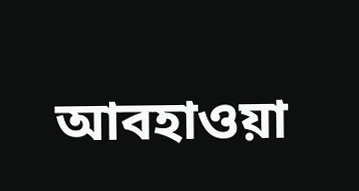আবহাওয়া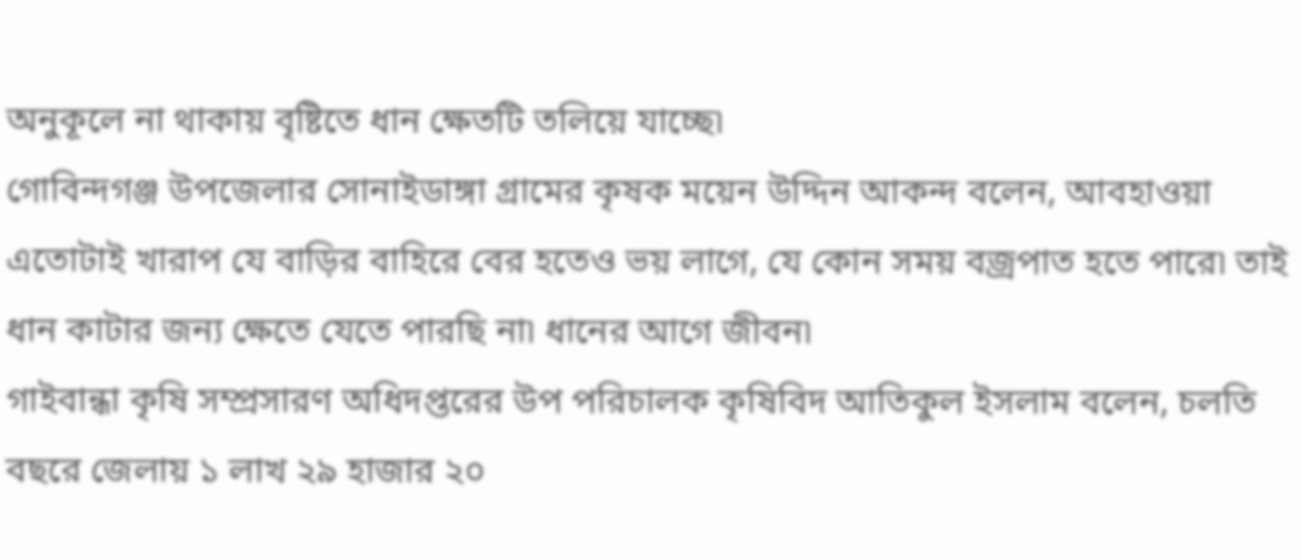অনুকূলে না থাকায় বৃষ্টিতে ধান ক্ষেতটি তলিয়ে যাচ্ছে৷
গোবিন্দগঞ্জ উপজেলার সোনাইডাঙ্গা গ্রামের কৃষক ময়েন উদ্দিন আকন্দ বলেন, আবহাওয়া এতোটাই খারাপ যে বাড়ির বাহিরে বের হতেও ভয় লাগে, যে কোন সময় বজ্রপাত হতে পারে৷ তাই ধান কাটার জন্য ক্ষেতে যেতে পারছি না৷ ধানের আগে জীবন৷
গাইবান্ধা কৃষি সম্প্রসারণ অধিদপ্তরের উপ পরিচালক কৃষিবিদ আতিকুল ইসলাম বলেন, চলতি বছরে জেলায় ১ লাখ ২৯ হাজার ২০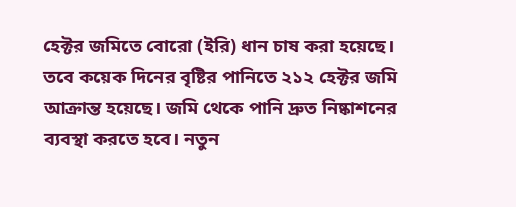হেক্টর জমিতে বোরো (ইরি) ধান চাষ করা হয়েছে। তবে কয়েক দিনের বৃষ্টির পানিতে ২১২ হেক্টর জমি আক্রান্ত হয়েছে। জমি থেকে পানি দ্রুত নিষ্কাশনের ব্যবস্থা করতে হবে। নতুন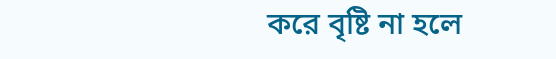করে বৃষ্টি না হলে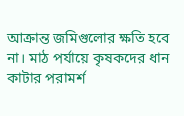আক্রান্ত জমিগুলোর ক্ষতি হবে না। মাঠ পর্যায়ে কৃষকদের ধান কাটার পরামর্শ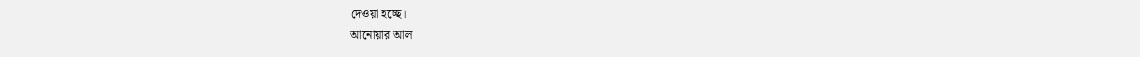দেওয়া হচ্ছে।
আনোয়ার আল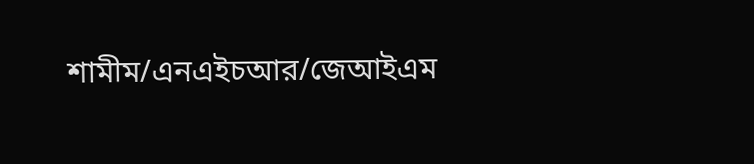শামীম/এনএইচআর/জেআইএম